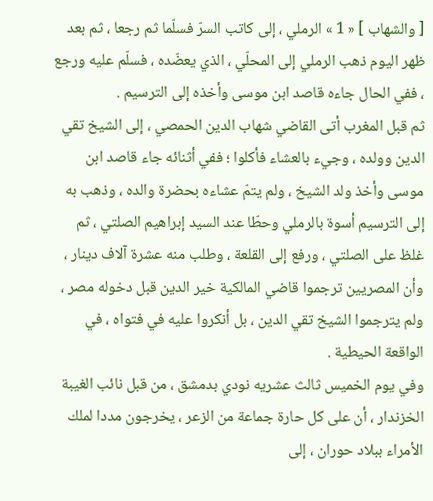[ والشهاب ] « 1 » الرملي ، إلى كاتب السرّ فسلّما ثم رجعا ، ثم بعد ظهر اليوم ذهب الرملي إلى المحلّي ، الذي يعضّده ، فسلّم عليه ورجع ، ففي الحال جاءه قاصد ابن موسى وأخذه إلى الترسيم .
ثم قبل المغرب أتى القاضي شهاب الدين الحمصي ، إلى الشيخ تقي الدين وولده ، وجيء بالعشاء فأكلوا ؛ ففي أثنائه جاء قاصد ابن موسى وأخذ ولد الشيخ ، ولم يتمّ عشاءه بحضرة والده ، وذهب به إلى الترسيم أسوة بالرملي وحطّا عند السيد إبراهيم الصلتي ، ثم غلظ على الصلتي ، ورفع إلى القلعة ، وطلب منه عشرة آلاف دينار ، وأن المصريين ترجموا قاضي المالكية خير الدين قبل دخوله مصر ، ولم يترجموا الشيخ تقي الدين ، بل أنكروا عليه في فتواه ، في الواقعة الحيطية .
وفي يوم الخميس ثالث عشريه نودي بدمشق ، من قبل نائب الغيبة الخزندار ، أن على كل حارة جماعة من الزعر ، يخرجون مددا لملك الأمراء ببلاد حوران ، إلى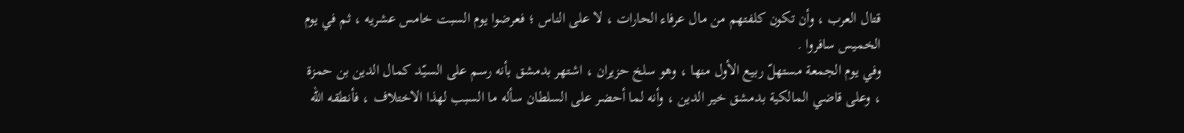قتال العرب ، وأن تكون كلفتهم من مال عرفاء الحارات ، لا على الناس ؛ فعرضوا يوم السبت خامس عشريه ، ثم في يوم الخميس سافروا .
وفي يوم الجمعة مستهلّ ربيع الأول منها ، وهو سلخ حزيران ، اشتهر بدمشق بأنه رسم على السيّد كمال الدين بن حمزة ، وعلى قاضي المالكية بدمشق خير الدين ، وأنه لما أحضر على السلطان سأله ما السبب لهذا الاختلاف ، فأنطقه اللّه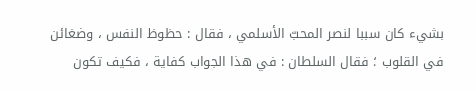بشيء كان سببا لنصر المحبّ الأسلمي ، فقال : حظوظ النفس ، وضغائن في القلوب ؛ فقال السلطان : في هذا الجواب كفاية ، فكيف تكون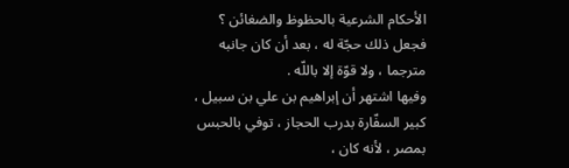الأحكام الشرعية بالحظوظ والضغائن ؟ فجعل ذلك حجّة له ، بعد أن كان جانبه مترجما ، ولا قوّة إلا باللّه .
وفيها اشتهر أن إبراهيم بن علي بن سبيل ، كبير السفّارة بدرب الحجاز ، توفي بالحبس بمصر ، لأنه كان ،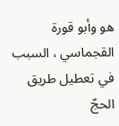هو وأبو قورة القجماسي ، السبب في تعطيل طريق الحجّ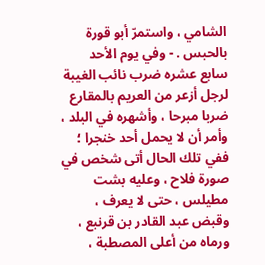الشامي ، واستمرّ أبو قورة بالحبس . - وفي يوم الأحد سابع عشره ضرب نائب الغيبة لرجل أزعر من العريم بالمقارع ضربا مبرحا ، وأشهره في البلد ، وأمر أن لا يحمل أحد خنجرا ؛ ففي تلك الحال أتى شخص في صورة فلاح ، وعليه بشت مطيلس ، حتى لا يعرف ، وقبض عبد القادر بن قرنبع ، ورماه من أعلى المصطبة ،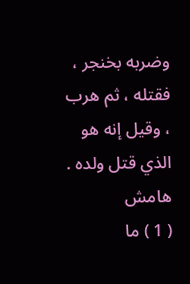وضربه بخنجر ، فقتله ، ثم هرب ، وقيل إنه هو الذي قتل ولده .
هامش
( 1 ) ما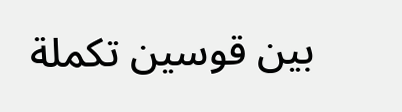بين قوسين تكملة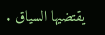يقتضيها السياق .